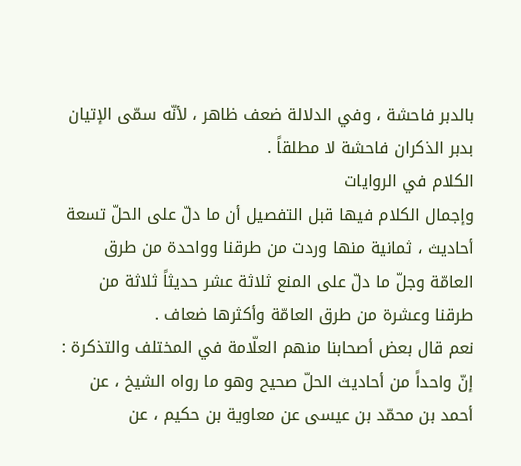بالدبر فاحشة ، وفي الدلالة ضعف ظاهر ، لأنّه سمّى الإتيان بدبر الذكران فاحشة لا مطلقاً .
الكلام في الروايات
وإجمال الكلام فيها قبل التفصيل أن ما دلّ على الحلّ تسعة أحاديث ، ثمانية منها وردت من طرقنا وواحدة من طرق العامّة وجلّ ما دلّ على المنع ثلاثة عشر حديثاً ثلاثة من طرقنا وعشرة من طرق العامّة وأكثرها ضعاف .
نعم قال بعض أصحابنا منهم العلّامة في المختلف والتذكرة : إنّ واحداً من أحاديث الحلّ صحيح وهو ما رواه الشيخ ، عن أحمد بن محمّد بن عيسى عن معاوية بن حكيم ، عن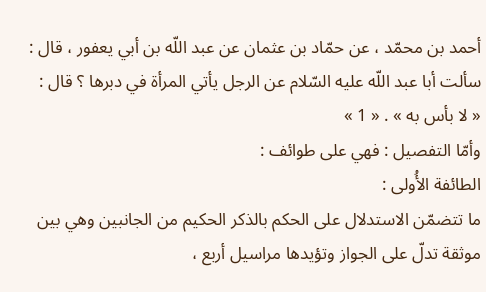أحمد بن محمّد ، عن حمّاد بن عثمان عن عبد اللّه بن أبي يعفور ، قال : سألت أبا عبد اللّه عليه السّلام عن الرجل يأتي المرأة في دبرها ؟ قال :
« لا بأس به » . « 1 »
وأمّا التفصيل : فهي على طوائف :
الطائفة الأُولى :
ما تتضمّن الاستدلال على الحكم بالذكر الحكيم من الجانبين وهي بين موثقة تدلّ على الجواز وتؤيدها مراسيل أربع ،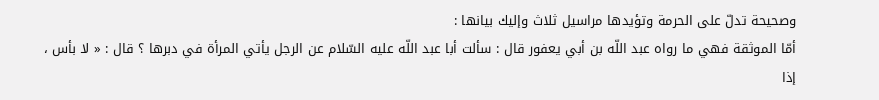وصحيحة تدلّ على الحرمة وتؤيدها مراسيل ثلاث وإليك بيانها :
أمّا الموثقة فهي ما رواه عبد اللّه بن أبي يعفور قال : سألت أبا عبد اللّه عليه السّلام عن الرجل يأتي المرأة في دبرها ؟ قال : « لا بأس ، إذا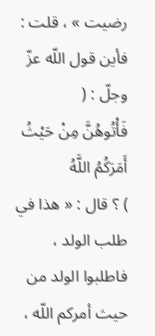رضيت » ، قلت : فأين قول اللّه عزّ وجلّ : (
فَأْتُوهُنَّ مِنْ حَيْثُ أَمَرَكُمُ اللَّهُ
) ؟ قال : « هذا في طلب الولد ، فاطلبوا الولد من حيث أمركم اللّه ،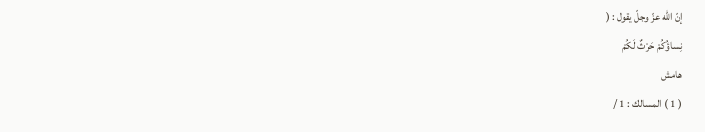إنّ اللّه عزّ وجلّ يقول : (
نِساؤُكُمْ حَرْثٌ لَكُمْ
هامش
( 1 ) المسالك : 1 /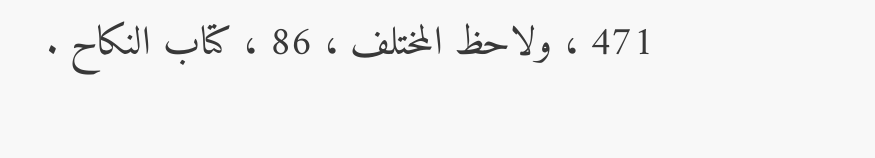471 ، ولاحظ المختلف ، 86 ، كتاب النكاح .